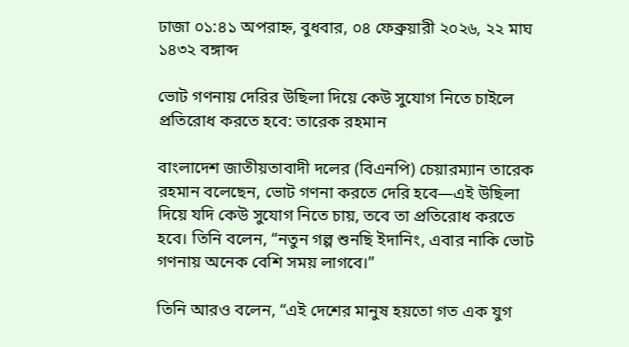ঢাজা ০১:৪১ অপরাহ্ন, বুধবার, ০৪ ফেব্রুয়ারী ২০২৬, ২২ মাঘ ১৪৩২ বঙ্গাব্দ

ভোট গণনায় দেরির উছিলা দিয়ে কেউ সুযোগ নিতে চাইলে প্রতিরোধ করতে হবে: তারেক রহমান

বাংলাদেশ জাতীয়তাবাদী দলের (বিএনপি) চেয়ারম্যান তারেক রহমান বলেছেন, ভোট গণনা করতে দেরি হবে—এই উছিলা দিয়ে যদি কেউ সুযোগ নিতে চায়, তবে তা প্রতিরোধ করতে হবে। তিনি বলেন, “নতুন গল্প শুনছি ইদানিং, এবার নাকি ভোট গণনায় অনেক বেশি সময় লাগবে।”

তিনি আরও বলেন, “এই দেশের মানুষ হয়তো গত এক যুগ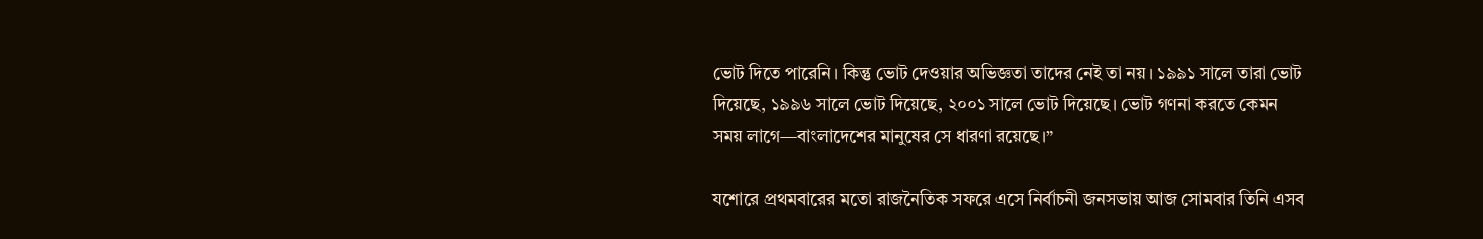ভোট দিতে পারেনি। কিন্তু ভোট দেওয়ার অভিজ্ঞতা তাদের নেই তা নয়। ১৯৯১ সালে তারা ভোট দিয়েছে, ১৯৯৬ সালে ভোট দিয়েছে, ২০০১ সালে ভোট দিয়েছে। ভোট গণনা করতে কেমন সময় লাগে—বাংলাদেশের মানুষের সে ধারণা রয়েছে।”

যশোরে প্রথমবারের মতো রাজনৈতিক সফরে এসে নির্বাচনী জনসভায় আজ সোমবার তিনি এসব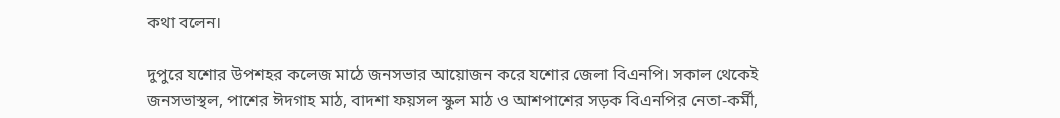কথা বলেন।

দুপুরে যশোর উপশহর কলেজ মাঠে জনসভার আয়োজন করে যশোর জেলা বিএনপি। সকাল থেকেই জনসভাস্থল, পাশের ঈদগাহ মাঠ, বাদশা ফয়সল স্কুল মাঠ ও আশপাশের সড়ক বিএনপির নেতা-কর্মী,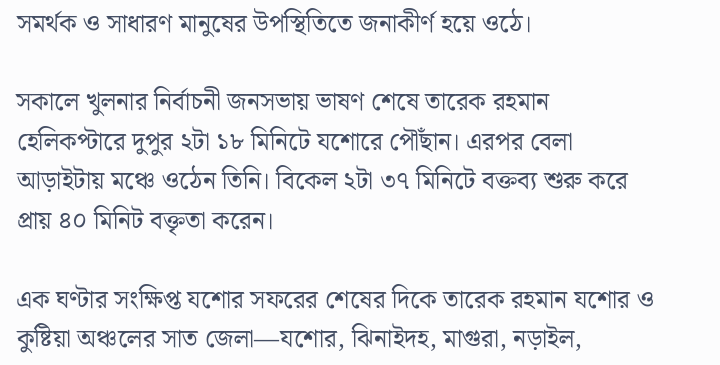সমর্থক ও সাধারণ মানুষের উপস্থিতিতে জনাকীর্ণ হয়ে ওঠে।

সকালে খুলনার নির্বাচনী জনসভায় ভাষণ শেষে তারেক রহমান হেলিকপ্টারে দুপুর ২টা ১৮ মিনিটে যশোরে পৌঁছান। এরপর বেলা আড়াইটায় মঞ্চে ওঠেন তিনি। বিকেল ২টা ৩৭ মিনিটে বক্তব্য শুরু করে প্রায় ৪০ মিনিট বক্তৃতা করেন।

এক ঘণ্টার সংক্ষিপ্ত যশোর সফরের শেষের দিকে তারেক রহমান যশোর ও কুষ্টিয়া অঞ্চলের সাত জেলা—যশোর, ঝিনাইদহ, মাগুরা, নড়াইল,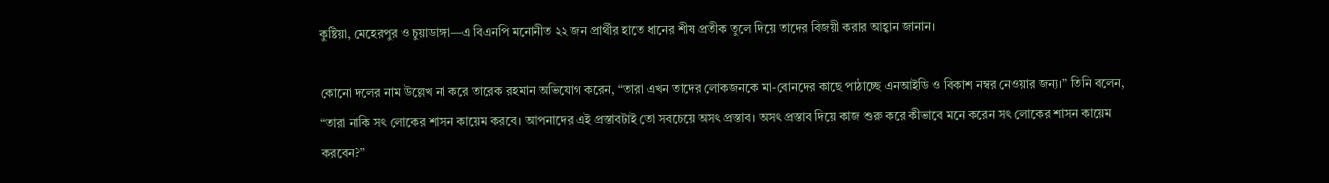কুষ্টিয়া, মেহেরপুর ও চুয়াডাঙ্গা—এ বিএনপি মনোনীত ২২ জন প্রার্থীর হাতে ধানের শীষ প্রতীক তুলে দিয়ে তাদের বিজয়ী করার আহ্বান জানান।

কোনো দলের নাম উল্লেখ না করে তারেক রহমান অভিযোগ করেন, “তারা এখন তাদের লোকজনকে মা-বোনদের কাছে পাঠাচ্ছে এনআইডি ও বিকাশ নম্বর নেওয়ার জন্য।” তিনি বলেন, “তারা নাকি সৎ লোকের শাসন কায়েম করবে। আপনাদের এই প্রস্তাবটাই তো সবচেয়ে অসৎ প্রস্তাব। অসৎ প্রস্তাব দিয়ে কাজ শুরু করে কীভাবে মনে করেন সৎ লোকের শাসন কায়েম করবেন?”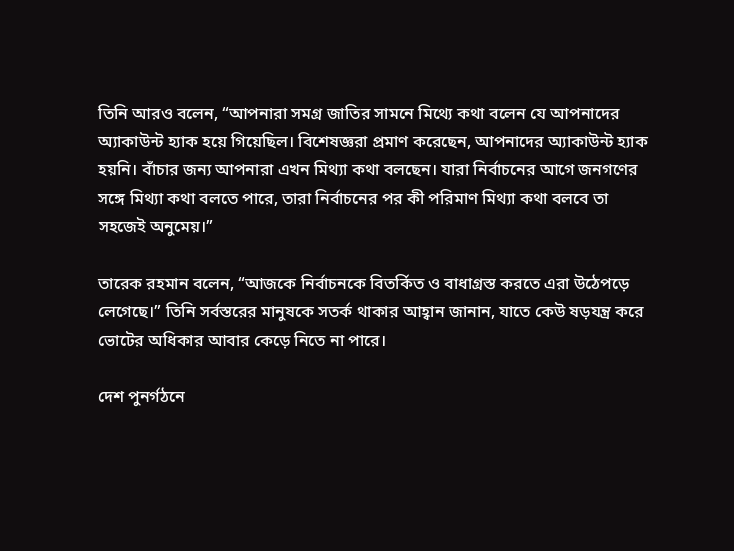তিনি আরও বলেন, “আপনারা সমগ্র জাতির সামনে মিথ্যে কথা বলেন যে আপনাদের অ্যাকাউন্ট হ্যাক হয়ে গিয়েছিল। বিশেষজ্ঞরা প্রমাণ করেছেন, আপনাদের অ্যাকাউন্ট হ্যাক হয়নি। বাঁচার জন্য আপনারা এখন মিথ্যা কথা বলছেন। যারা নির্বাচনের আগে জনগণের সঙ্গে মিথ্যা কথা বলতে পারে, তারা নির্বাচনের পর কী পরিমাণ মিথ্যা কথা বলবে তা সহজেই অনুমেয়।”

তারেক রহমান বলেন, “আজকে নির্বাচনকে বিতর্কিত ও বাধাগ্রস্ত করতে এরা উঠেপড়ে লেগেছে।” তিনি সর্বস্তরের মানুষকে সতর্ক থাকার আহ্বান জানান, যাতে কেউ ষড়যন্ত্র করে ভোটের অধিকার আবার কেড়ে নিতে না পারে।

দেশ পুনর্গঠনে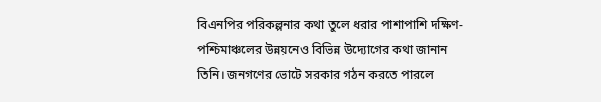বিএনপির পরিকল্পনার কথা তুলে ধরার পাশাপাশি দক্ষিণ-পশ্চিমাঞ্চলের উন্নয়নেও বিভিন্ন উদ্যোগের কথা জানান তিনি। জনগণের ভোটে সরকার গঠন করতে পারলে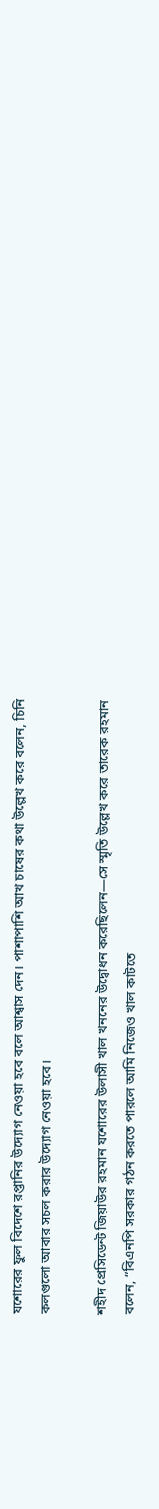যশোরের ফুল বিদেশে রপ্তানির উদ্যোগ নেওয়া হবে বলে আশ্বাস দেন। পাশাপাশি আখ চাষের কথা উল্লেখ করে বলেন, চিনি কলগুলো আবার সচল করার উদ্যোগ নেওয়া হবে।

শহীদ প্রেসিডেন্ট জিয়াউর রহমান যশোরের উলাসী খাল খননের উদ্বোধন করেছিলেন—সে স্মৃতি উল্লেখ করে তারেক রহমান বলেন, “বিএনপি সরকার গঠন করতে পারলে আমি নিজেও খাল কাটতে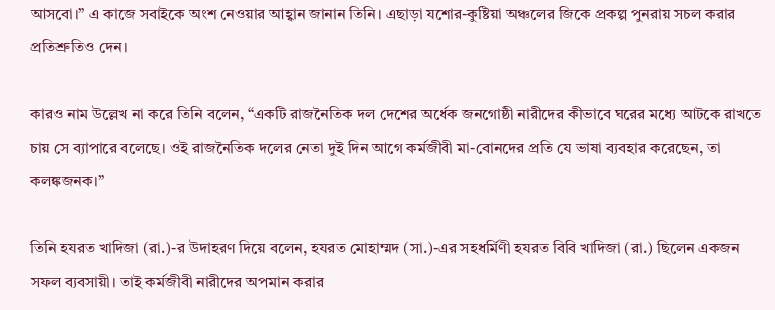আসবো।” এ কাজে সবাইকে অংশ নেওয়ার আহ্বান জানান তিনি। এছাড়া যশোর-কুষ্টিয়া অঞ্চলের জিকে প্রকল্প পুনরায় সচল করার প্রতিশ্রুতিও দেন।

কারও নাম উল্লেখ না করে তিনি বলেন, “একটি রাজনৈতিক দল দেশের অর্ধেক জনগোষ্ঠী নারীদের কীভাবে ঘরের মধ্যে আটকে রাখতে চায় সে ব্যাপারে বলেছে। ওই রাজনৈতিক দলের নেতা দুই দিন আগে কর্মজীবী মা-বোনদের প্রতি যে ভাষা ব্যবহার করেছেন, তা কলঙ্কজনক।”

তিনি হযরত খাদিজা (রা.)-র উদাহরণ দিয়ে বলেন, হযরত মোহাম্মদ (সা.)-এর সহধর্মিণী হযরত বিবি খাদিজা (রা.) ছিলেন একজন সফল ব্যবসায়ী। তাই কর্মজীবী নারীদের অপমান করার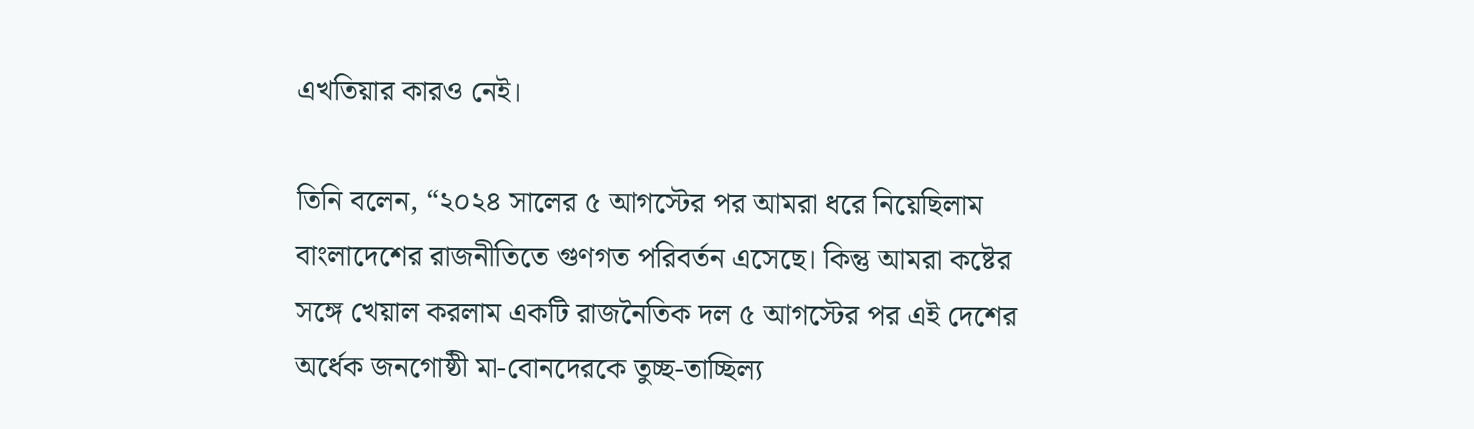এখতিয়ার কারও নেই।

তিনি বলেন, “২০২৪ সালের ৫ আগস্টের পর আমরা ধরে নিয়েছিলাম বাংলাদেশের রাজনীতিতে গুণগত পরিবর্তন এসেছে। কিন্তু আমরা কষ্টের সঙ্গে খেয়াল করলাম একটি রাজনৈতিক দল ৫ আগস্টের পর এই দেশের অর্ধেক জনগোষ্ঠী মা-বোনদেরকে তুচ্ছ-তাচ্ছিল্য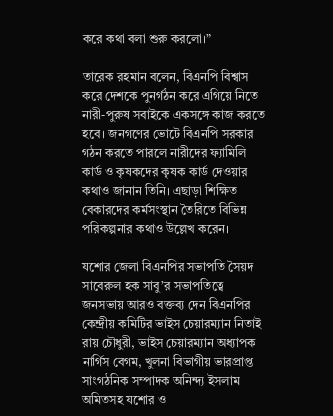করে কথা বলা শুরু করলো।”

তারেক রহমান বলেন, বিএনপি বিশ্বাস করে দেশকে পুনর্গঠন করে এগিয়ে নিতে নারী-পুরুষ সবাইকে একসঙ্গে কাজ করতে হবে। জনগণের ভোটে বিএনপি সরকার গঠন করতে পারলে নারীদের ফ্যামিলি কার্ড ও কৃষকদের কৃষক কার্ড দেওয়ার কথাও জানান তিনি। এছাড়া শিক্ষিত বেকারদের কর্মসংস্থান তৈরিতে বিভিন্ন পরিকল্পনার কথাও উল্লেখ করেন।

যশোর জেলা বিএনপির সভাপতি সৈয়দ সাবেরুল হক সাবু’র সভাপতিত্বে জনসভায় আরও বক্তব্য দেন বিএনপির কেন্দ্রীয় কমিটির ভাইস চেয়ারম্যান নিতাই রায় চৌধুরী, ভাইস চেয়ারম্যান অধ্যাপক নার্গিস বেগম, খুলনা বিভাগীয় ভারপ্রাপ্ত সাংগঠনিক সম্পাদক অনিন্দ্য ইসলাম অমিতসহ যশোর ও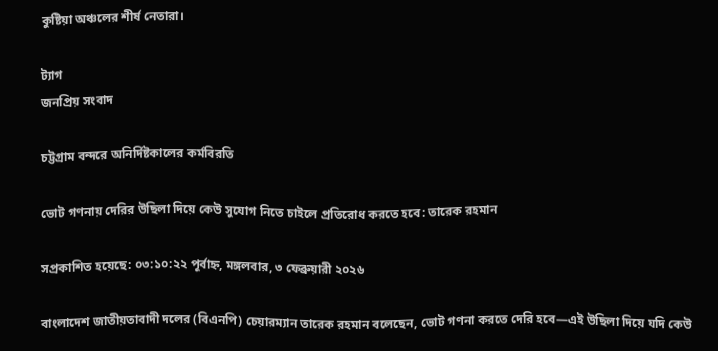কুষ্টিয়া অঞ্চলের শীর্ষ নেতারা।

ট্যাগ
জনপ্রিয় সংবাদ

চট্টগ্রাম বন্দরে অনির্দিষ্টকালের কর্মবিরতি

ভোট গণনায় দেরির উছিলা দিয়ে কেউ সুযোগ নিতে চাইলে প্রতিরোধ করতে হবে: তারেক রহমান

সপ্রকাশিত হয়েছে: ০৩:১০:২২ পূর্বাহ্ন, মঙ্গলবার, ৩ ফেব্রুয়ারী ২০২৬

বাংলাদেশ জাতীয়তাবাদী দলের (বিএনপি) চেয়ারম্যান তারেক রহমান বলেছেন, ভোট গণনা করতে দেরি হবে—এই উছিলা দিয়ে যদি কেউ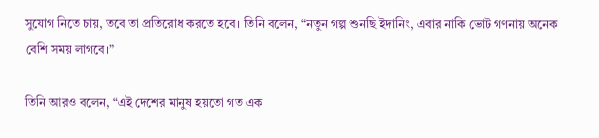সুযোগ নিতে চায়, তবে তা প্রতিরোধ করতে হবে। তিনি বলেন, “নতুন গল্প শুনছি ইদানিং, এবার নাকি ভোট গণনায় অনেক বেশি সময় লাগবে।”

তিনি আরও বলেন, “এই দেশের মানুষ হয়তো গত এক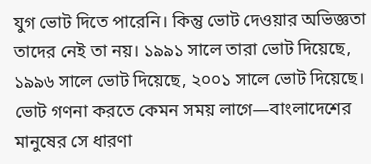যুগ ভোট দিতে পারেনি। কিন্তু ভোট দেওয়ার অভিজ্ঞতা তাদের নেই তা নয়। ১৯৯১ সালে তারা ভোট দিয়েছে, ১৯৯৬ সালে ভোট দিয়েছে, ২০০১ সালে ভোট দিয়েছে। ভোট গণনা করতে কেমন সময় লাগে—বাংলাদেশের মানুষের সে ধারণা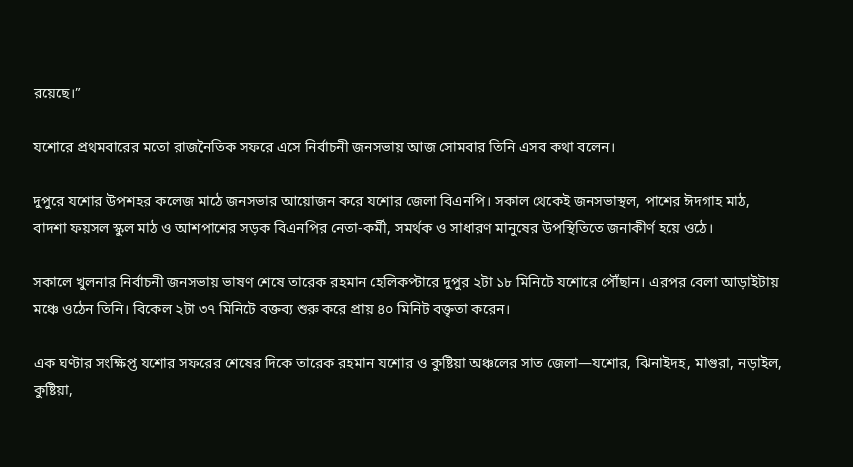রয়েছে।”

যশোরে প্রথমবারের মতো রাজনৈতিক সফরে এসে নির্বাচনী জনসভায় আজ সোমবার তিনি এসব কথা বলেন।

দুপুরে যশোর উপশহর কলেজ মাঠে জনসভার আয়োজন করে যশোর জেলা বিএনপি। সকাল থেকেই জনসভাস্থল, পাশের ঈদগাহ মাঠ, বাদশা ফয়সল স্কুল মাঠ ও আশপাশের সড়ক বিএনপির নেতা-কর্মী, সমর্থক ও সাধারণ মানুষের উপস্থিতিতে জনাকীর্ণ হয়ে ওঠে।

সকালে খুলনার নির্বাচনী জনসভায় ভাষণ শেষে তারেক রহমান হেলিকপ্টারে দুপুর ২টা ১৮ মিনিটে যশোরে পৌঁছান। এরপর বেলা আড়াইটায় মঞ্চে ওঠেন তিনি। বিকেল ২টা ৩৭ মিনিটে বক্তব্য শুরু করে প্রায় ৪০ মিনিট বক্তৃতা করেন।

এক ঘণ্টার সংক্ষিপ্ত যশোর সফরের শেষের দিকে তারেক রহমান যশোর ও কুষ্টিয়া অঞ্চলের সাত জেলা—যশোর, ঝিনাইদহ, মাগুরা, নড়াইল, কুষ্টিয়া,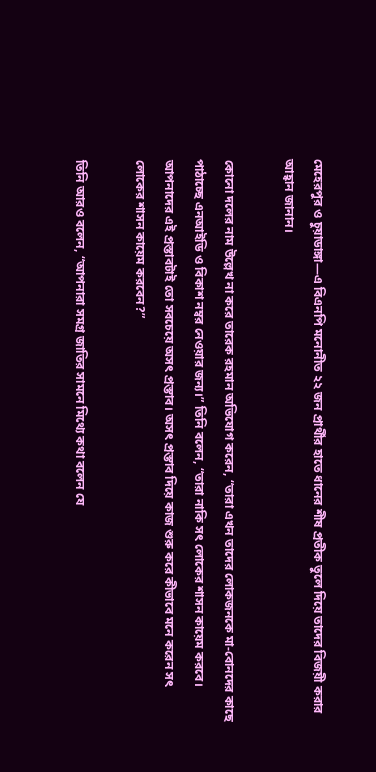মেহেরপুর ও চুয়াডাঙ্গা—এ বিএনপি মনোনীত ২২ জন প্রার্থীর হাতে ধানের শীষ প্রতীক তুলে দিয়ে তাদের বিজয়ী করার আহ্বান জানান।

কোনো দলের নাম উল্লেখ না করে তারেক রহমান অভিযোগ করেন, “তারা এখন তাদের লোকজনকে মা-বোনদের কাছে পাঠাচ্ছে এনআইডি ও বিকাশ নম্বর নেওয়ার জন্য।” তিনি বলেন, “তারা নাকি সৎ লোকের শাসন কায়েম করবে। আপনাদের এই প্রস্তাবটাই তো সবচেয়ে অসৎ প্রস্তাব। অসৎ প্রস্তাব দিয়ে কাজ শুরু করে কীভাবে মনে করেন সৎ লোকের শাসন কায়েম করবেন?”

তিনি আরও বলেন, “আপনারা সমগ্র জাতির সামনে মিথ্যে কথা বলেন যে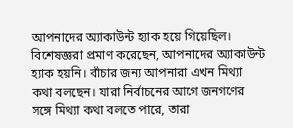আপনাদের অ্যাকাউন্ট হ্যাক হয়ে গিয়েছিল। বিশেষজ্ঞরা প্রমাণ করেছেন, আপনাদের অ্যাকাউন্ট হ্যাক হয়নি। বাঁচার জন্য আপনারা এখন মিথ্যা কথা বলছেন। যারা নির্বাচনের আগে জনগণের সঙ্গে মিথ্যা কথা বলতে পারে, তারা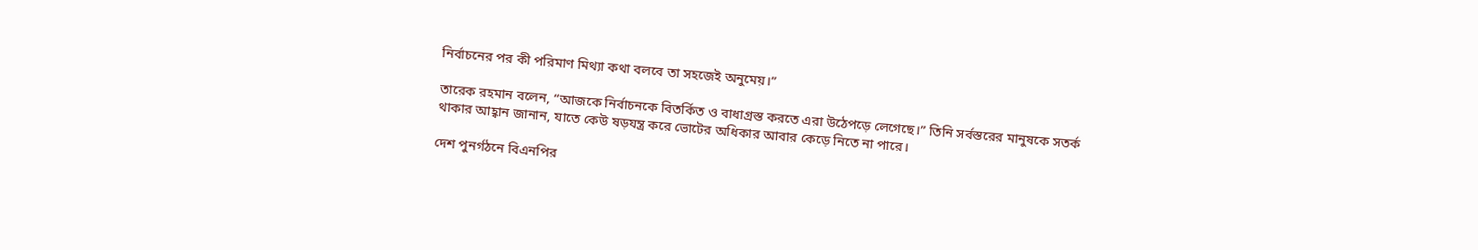নির্বাচনের পর কী পরিমাণ মিথ্যা কথা বলবে তা সহজেই অনুমেয়।”

তারেক রহমান বলেন, “আজকে নির্বাচনকে বিতর্কিত ও বাধাগ্রস্ত করতে এরা উঠেপড়ে লেগেছে।” তিনি সর্বস্তরের মানুষকে সতর্ক থাকার আহ্বান জানান, যাতে কেউ ষড়যন্ত্র করে ভোটের অধিকার আবার কেড়ে নিতে না পারে।

দেশ পুনর্গঠনে বিএনপির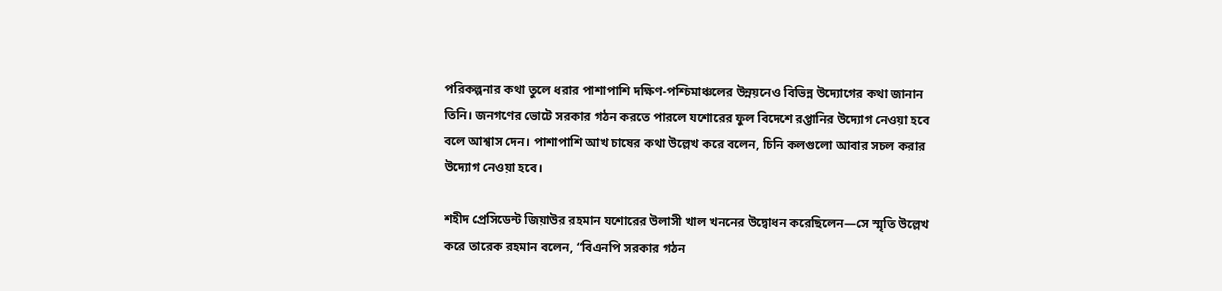পরিকল্পনার কথা তুলে ধরার পাশাপাশি দক্ষিণ-পশ্চিমাঞ্চলের উন্নয়নেও বিভিন্ন উদ্যোগের কথা জানান তিনি। জনগণের ভোটে সরকার গঠন করতে পারলে যশোরের ফুল বিদেশে রপ্তানির উদ্যোগ নেওয়া হবে বলে আশ্বাস দেন। পাশাপাশি আখ চাষের কথা উল্লেখ করে বলেন, চিনি কলগুলো আবার সচল করার উদ্যোগ নেওয়া হবে।

শহীদ প্রেসিডেন্ট জিয়াউর রহমান যশোরের উলাসী খাল খননের উদ্বোধন করেছিলেন—সে স্মৃতি উল্লেখ করে তারেক রহমান বলেন, “বিএনপি সরকার গঠন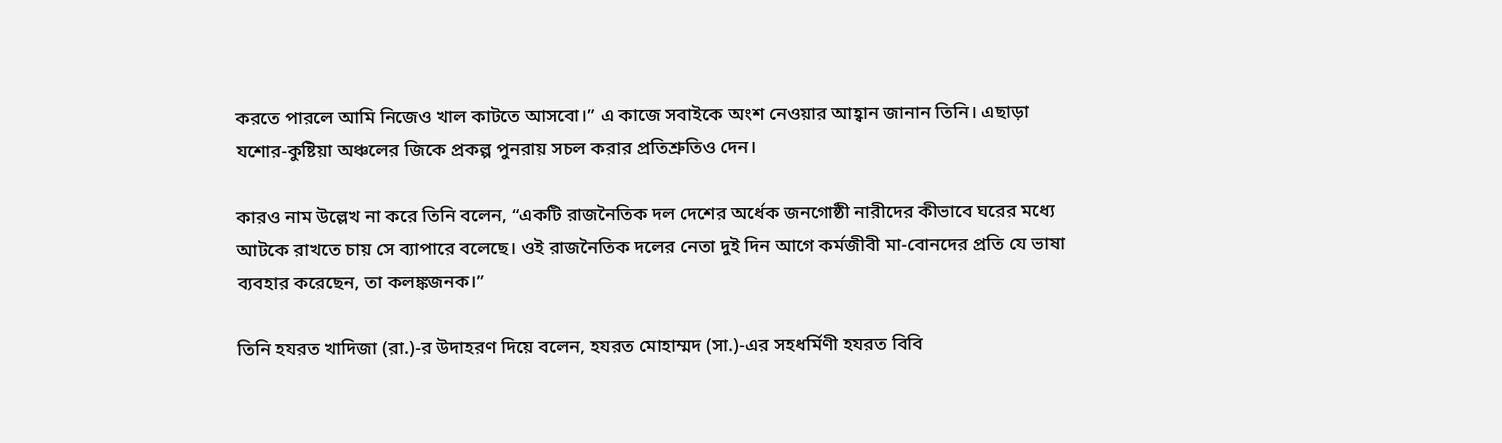করতে পারলে আমি নিজেও খাল কাটতে আসবো।” এ কাজে সবাইকে অংশ নেওয়ার আহ্বান জানান তিনি। এছাড়া যশোর-কুষ্টিয়া অঞ্চলের জিকে প্রকল্প পুনরায় সচল করার প্রতিশ্রুতিও দেন।

কারও নাম উল্লেখ না করে তিনি বলেন, “একটি রাজনৈতিক দল দেশের অর্ধেক জনগোষ্ঠী নারীদের কীভাবে ঘরের মধ্যে আটকে রাখতে চায় সে ব্যাপারে বলেছে। ওই রাজনৈতিক দলের নেতা দুই দিন আগে কর্মজীবী মা-বোনদের প্রতি যে ভাষা ব্যবহার করেছেন, তা কলঙ্কজনক।”

তিনি হযরত খাদিজা (রা.)-র উদাহরণ দিয়ে বলেন, হযরত মোহাম্মদ (সা.)-এর সহধর্মিণী হযরত বিবি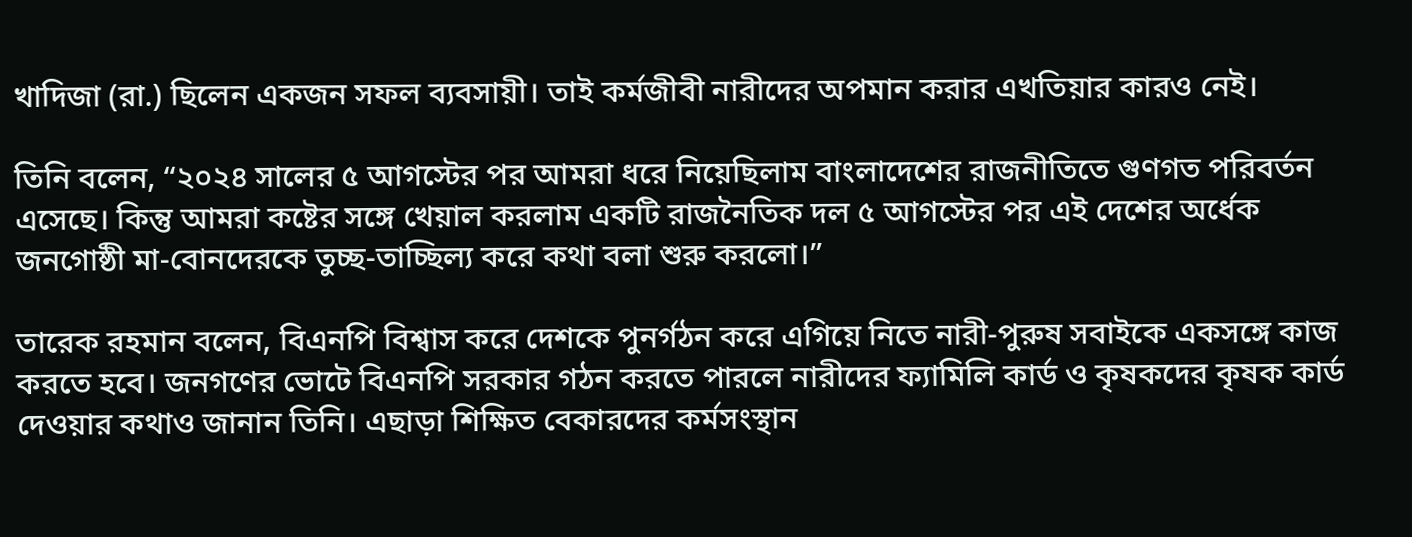খাদিজা (রা.) ছিলেন একজন সফল ব্যবসায়ী। তাই কর্মজীবী নারীদের অপমান করার এখতিয়ার কারও নেই।

তিনি বলেন, “২০২৪ সালের ৫ আগস্টের পর আমরা ধরে নিয়েছিলাম বাংলাদেশের রাজনীতিতে গুণগত পরিবর্তন এসেছে। কিন্তু আমরা কষ্টের সঙ্গে খেয়াল করলাম একটি রাজনৈতিক দল ৫ আগস্টের পর এই দেশের অর্ধেক জনগোষ্ঠী মা-বোনদেরকে তুচ্ছ-তাচ্ছিল্য করে কথা বলা শুরু করলো।”

তারেক রহমান বলেন, বিএনপি বিশ্বাস করে দেশকে পুনর্গঠন করে এগিয়ে নিতে নারী-পুরুষ সবাইকে একসঙ্গে কাজ করতে হবে। জনগণের ভোটে বিএনপি সরকার গঠন করতে পারলে নারীদের ফ্যামিলি কার্ড ও কৃষকদের কৃষক কার্ড দেওয়ার কথাও জানান তিনি। এছাড়া শিক্ষিত বেকারদের কর্মসংস্থান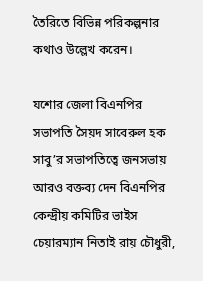তৈরিতে বিভিন্ন পরিকল্পনার কথাও উল্লেখ করেন।

যশোর জেলা বিএনপির সভাপতি সৈয়দ সাবেরুল হক সাবু’র সভাপতিত্বে জনসভায় আরও বক্তব্য দেন বিএনপির কেন্দ্রীয় কমিটির ভাইস চেয়ারম্যান নিতাই রায় চৌধুরী,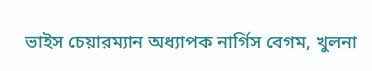ভাইস চেয়ারম্যান অধ্যাপক নার্গিস বেগম, খুলনা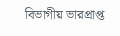বিভাগীয় ভারপ্রাপ্ত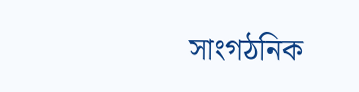সাংগঠনিক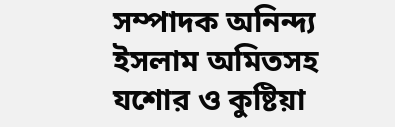সম্পাদক অনিন্দ্য ইসলাম অমিতসহ যশোর ও কুষ্টিয়া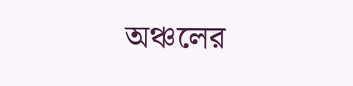অঞ্চলের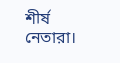শীর্ষ নেতারা।